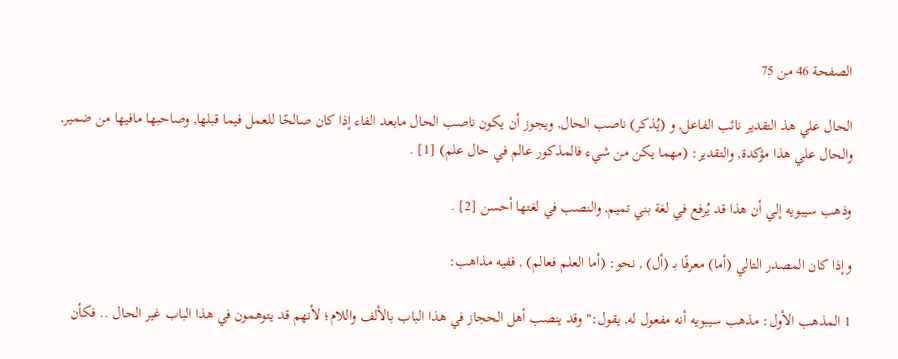الصفحة 46 من 75

الحال علي هذ التقدير نائب الفاعل, و (يُذكر) ناصب الحال, ويجوز أن يكون ناصب الحال مابعد الفاء إذا كان صالحًا للعمل فيما قبلها, وصاحبها مافيها من ضمير, والحال علي هذا مؤكدة, والتقدير: (مهما يكن من شيء فالمذكور عالم في حال علم) [1] .

وذهب سيبويه إلي أن هذا قد يُرفع في لغة بني تميم, والنصب في لغتها أحسن [2] .

وإذا كان المصدر التالي (أما) معرفًا بـ (أل) , نحو: (أما العلم فعالم) , ففيه مذاهب:

1 المذهب الأول: مذهب سيبويه أنه مفعول له, يقول:"وقد ينصب أهل الحجاز في هذا الباب بالألف واللام؛ لأنهم قد يتوهمون في هذا الباب غير الحال .. فكأن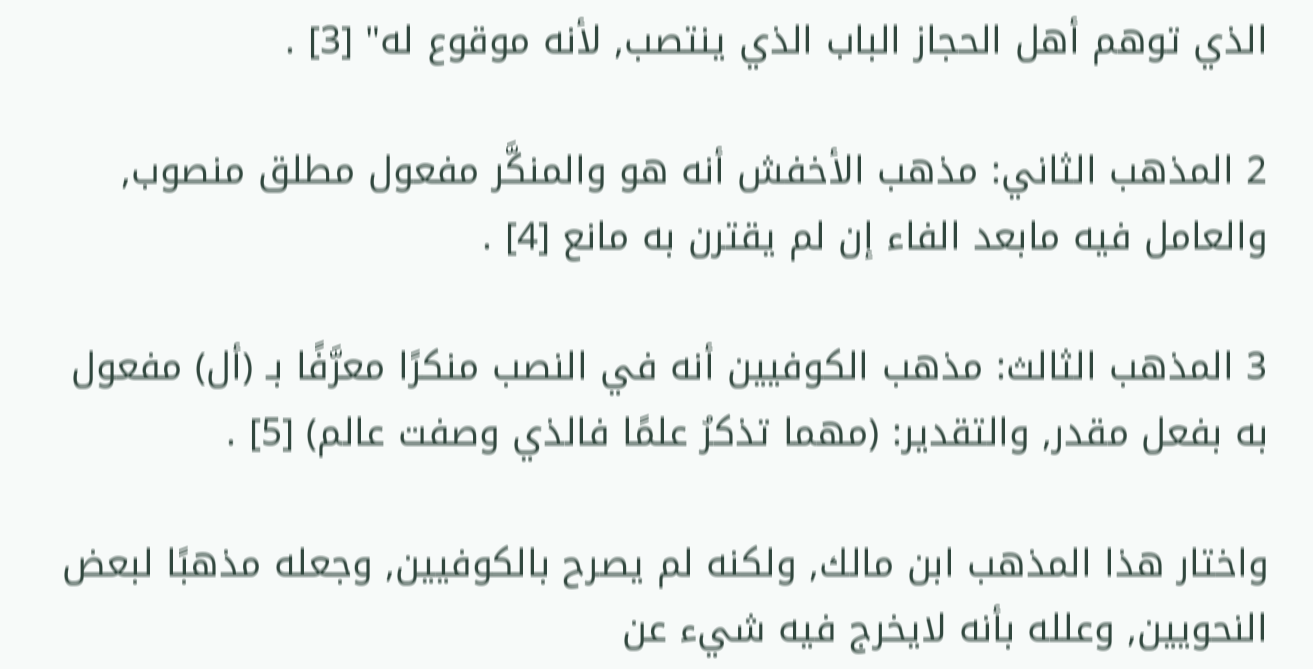الذي توهم أهل الحجاز الباب الذي ينتصب, لأنه موقوع له" [3] .

2 المذهب الثاني: مذهب الأخفش أنه هو والمنكَّر مفعول مطلق منصوب, والعامل فيه مابعد الفاء إن لم يقترن به مانع [4] .

3 المذهب الثالث: مذهب الكوفيين أنه في النصب منكرًا معرَّفًا بـ (أل) مفعول به بفعل مقدر, والتقدير: (مهما تذكرُ علمًا فالذي وصفت عالم) [5] .

واختار هذا المذهب ابن مالك, ولكنه لم يصرح بالكوفيين, وجعله مذهبًا لبعض النحويين, وعلله بأنه لايخرج فيه شيء عن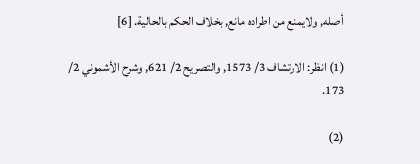أصله, ولايمنع من اطراده مانع, بخلاف الحكم بالحالية. [6]

(1) انظر: الارتشاف 3/ 1573, والتصريح 2/ 621, وشرح الأشموني 2/ 173.

(2)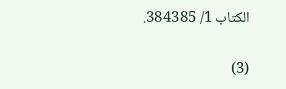الكتاب 1/ 384385.

(3)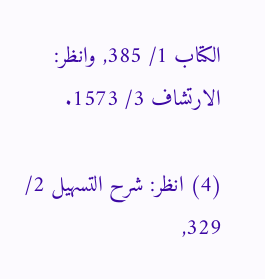الكتاب 1/ 385, وانظر: الارتشاف 3/ 1573.

(4) انظر: شرح التسهيل 2/ 329,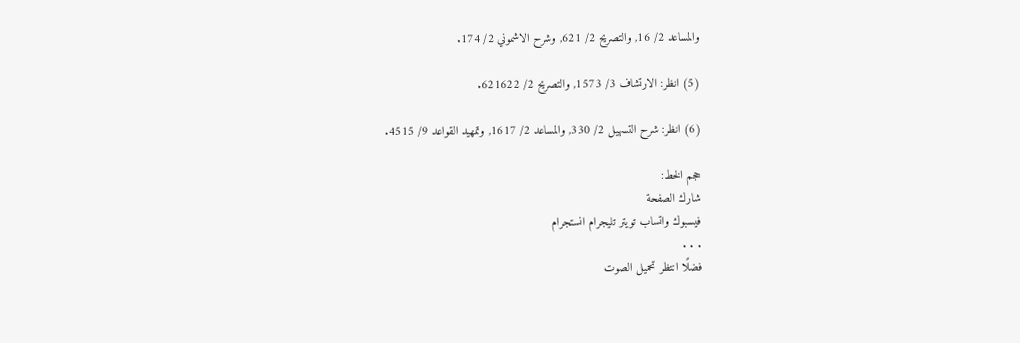والمساعد 2/ 16, والتصريح 2/ 621, وشرح الاشموني 2/ 174.

(5) انظر: الارتشاف 3/ 1573, والتصريح 2/ 621622.

(6) انظر: شرح التسهيل 2/ 330, والمساعد 2/ 1617, وتمهيد القواعد 9/ 4515.

حجم الخط:
شارك الصفحة
فيسبوك واتساب تويتر تليجرام انستجرام
. . .
فضلًا انتظر تحميل الصوت